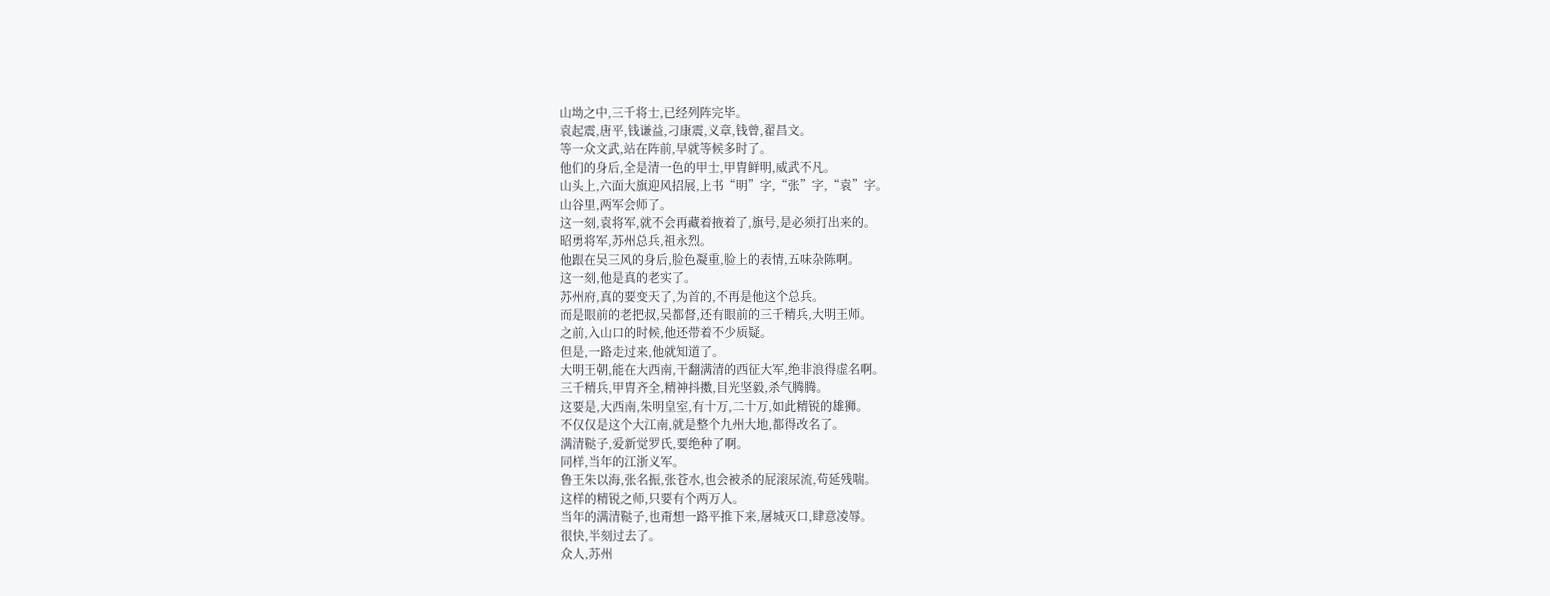山坳之中,三千将士,已经列阵完毕。
袁起震,唐平,钱谦益,刁康震,义章,钱曾,翟昌文。
等一众文武,站在阵前,早就等候多时了。
他们的身后,全是清一色的甲士,甲胄鲜明,威武不凡。
山头上,六面大旗迎风招展,上书“明”字,“张”字,“袁”字。
山谷里,两军会师了。
这一刻,袁将军,就不会再藏着掖着了,旗号,是必须打出来的。
昭勇将军,苏州总兵,祖永烈。
他跟在吴三风的身后,脸色凝重,脸上的表情,五味杂陈啊。
这一刻,他是真的老实了。
苏州府,真的要变天了,为首的,不再是他这个总兵。
而是眼前的老把叔,吴都督,还有眼前的三千精兵,大明王师。
之前,入山口的时候,他还带着不少质疑。
但是,一路走过来,他就知道了。
大明王朝,能在大西南,干翻满清的西征大军,绝非浪得虚名啊。
三千精兵,甲胄齐全,精神抖擞,目光坚毅,杀气腾腾。
这要是,大西南,朱明皇室,有十万,二十万,如此精锐的雄狮。
不仅仅是这个大江南,就是整个九州大地,都得改名了。
满清鞑子,爱新觉罗氏,要绝种了啊。
同样,当年的江浙义军。
鲁王朱以海,张名振,张苍水,也会被杀的屁滚尿流,苟延残喘。
这样的精锐之师,只要有个两万人。
当年的满清鞑子,也甭想一路平推下来,屠城灭口,肆意凌辱。
很快,半刻过去了。
众人,苏州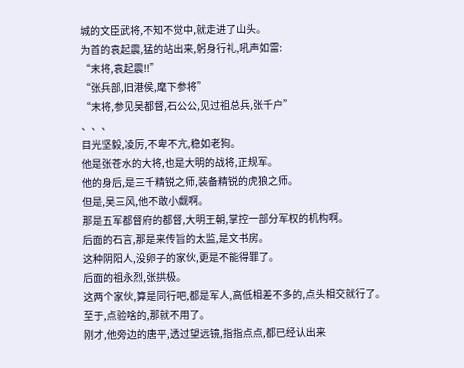城的文臣武将,不知不觉中,就走进了山头。
为首的袁起震,猛的站出来,躬身行礼,吼声如雷:
“末将,袁起震!!”
“张兵部,旧港侯,麾下参将”
“末将,参见吴都督,石公公,见过祖总兵,张千户”
、、、
目光坚毅,凌厉,不卑不亢,稳如老狗。
他是张苍水的大将,也是大明的战将,正规军。
他的身后,是三千精锐之师,装备精锐的虎狼之师。
但是,吴三风,他不敢小觑啊。
那是五军都督府的都督,大明王朝,掌控一部分军权的机构啊。
后面的石言,那是来传旨的太监,是文书房。
这种阴阳人,没卵子的家伙,更是不能得罪了。
后面的祖永烈,张拱极。
这两个家伙,算是同行吧,都是军人,高低相差不多的,点头相交就行了。
至于,点验啥的,那就不用了。
刚才,他旁边的唐平,透过望远镜,指指点点,都已经认出来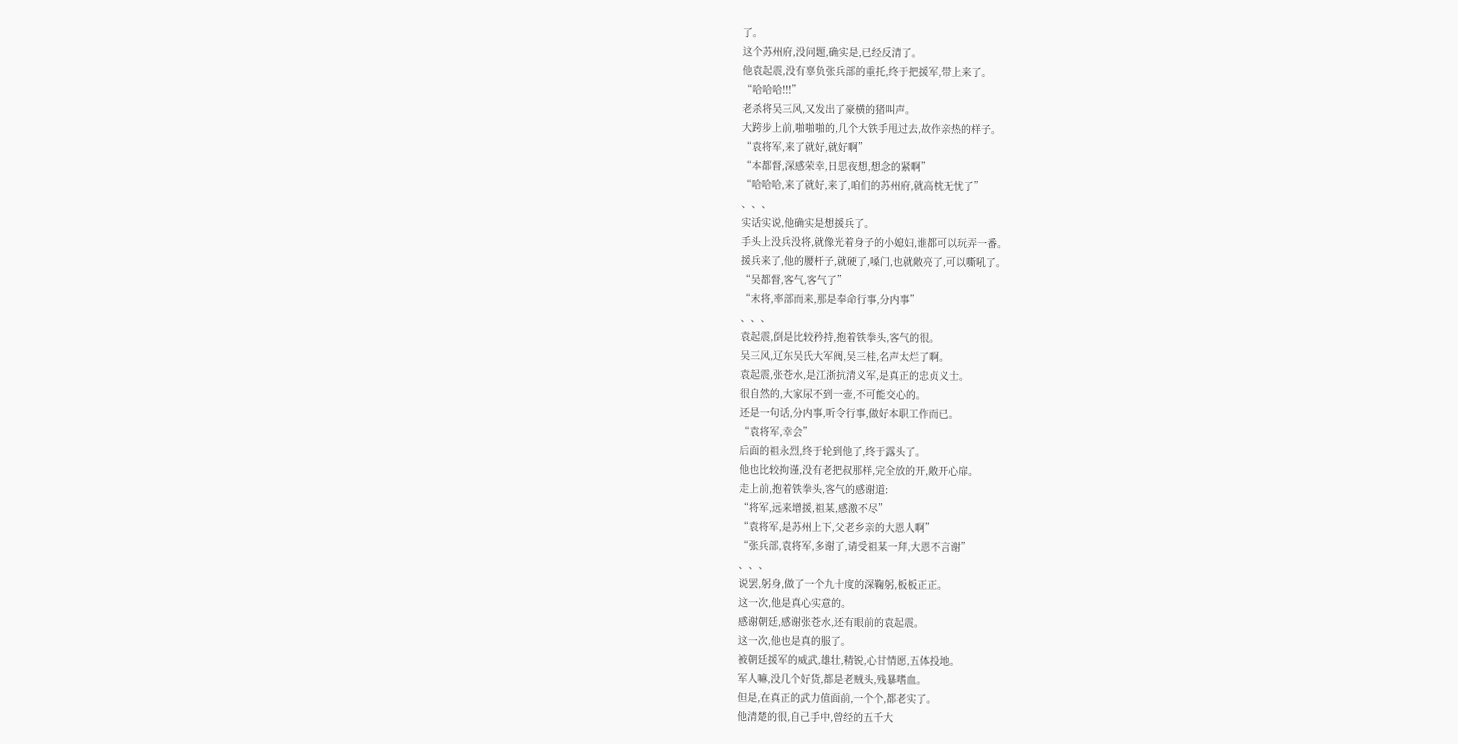了。
这个苏州府,没问题,确实是,已经反清了。
他袁起震,没有辜负张兵部的重托,终于把援军,带上来了。
“哈哈哈!!!”
老杀将吴三风,又发出了豪横的猪叫声。
大跨步上前,啪啪啪的,几个大铁手甩过去,故作亲热的样子。
“袁将军,来了就好,就好啊”
“本都督,深感荣幸,日思夜想,想念的紧啊”
“哈哈哈,来了就好,来了,咱们的苏州府,就高枕无忧了”
、、、
实话实说,他确实是想援兵了。
手头上没兵没将,就像光着身子的小媳妇,谁都可以玩弄一番。
援兵来了,他的腰杆子,就硬了,嗓门,也就敞亮了,可以嘶吼了。
“吴都督,客气,客气了”
“末将,率部而来,那是奉命行事,分内事”
、、、
袁起震,倒是比较矜持,抱着铁拳头,客气的很。
吴三风,辽东吴氏大军阀,吴三桂,名声太烂了啊。
袁起震,张苍水,是江浙抗清义军,是真正的忠贞义士。
很自然的,大家尿不到一壶,不可能交心的。
还是一句话,分内事,听令行事,做好本职工作而已。
“袁将军,幸会”
后面的祖永烈,终于轮到他了,终于露头了。
他也比较拘谨,没有老把叔那样,完全放的开,敞开心扉。
走上前,抱着铁拳头,客气的感谢道:
“将军,远来增援,祖某,感激不尽”
“袁将军,是苏州上下,父老乡亲的大恩人啊”
“张兵部,袁将军,多谢了,请受祖某一拜,大恩不言谢”
、、、
说罢,躬身,做了一个九十度的深鞠躬,板板正正。
这一次,他是真心实意的。
感谢朝廷,感谢张苍水,还有眼前的袁起震。
这一次,他也是真的服了。
被朝廷援军的威武,雄壮,精锐,心甘情愿,五体投地。
军人嘛,没几个好货,都是老贼头,残暴嗜血。
但是,在真正的武力值面前,一个个,都老实了。
他清楚的很,自己手中,曾经的五千大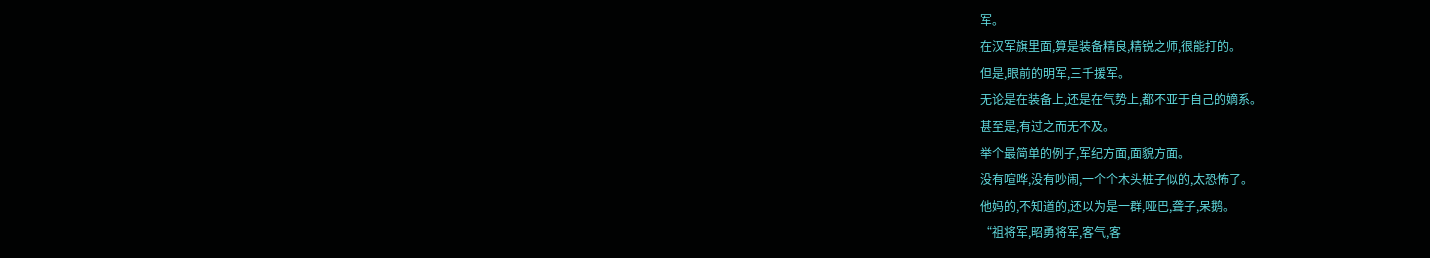军。
在汉军旗里面,算是装备精良,精锐之师,很能打的。
但是,眼前的明军,三千援军。
无论是在装备上,还是在气势上,都不亚于自己的嫡系。
甚至是,有过之而无不及。
举个最简单的例子,军纪方面,面貌方面。
没有喧哗,没有吵闹,一个个木头桩子似的,太恐怖了。
他妈的,不知道的,还以为是一群,哑巴,聋子,呆鹅。
“祖将军,昭勇将军,客气,客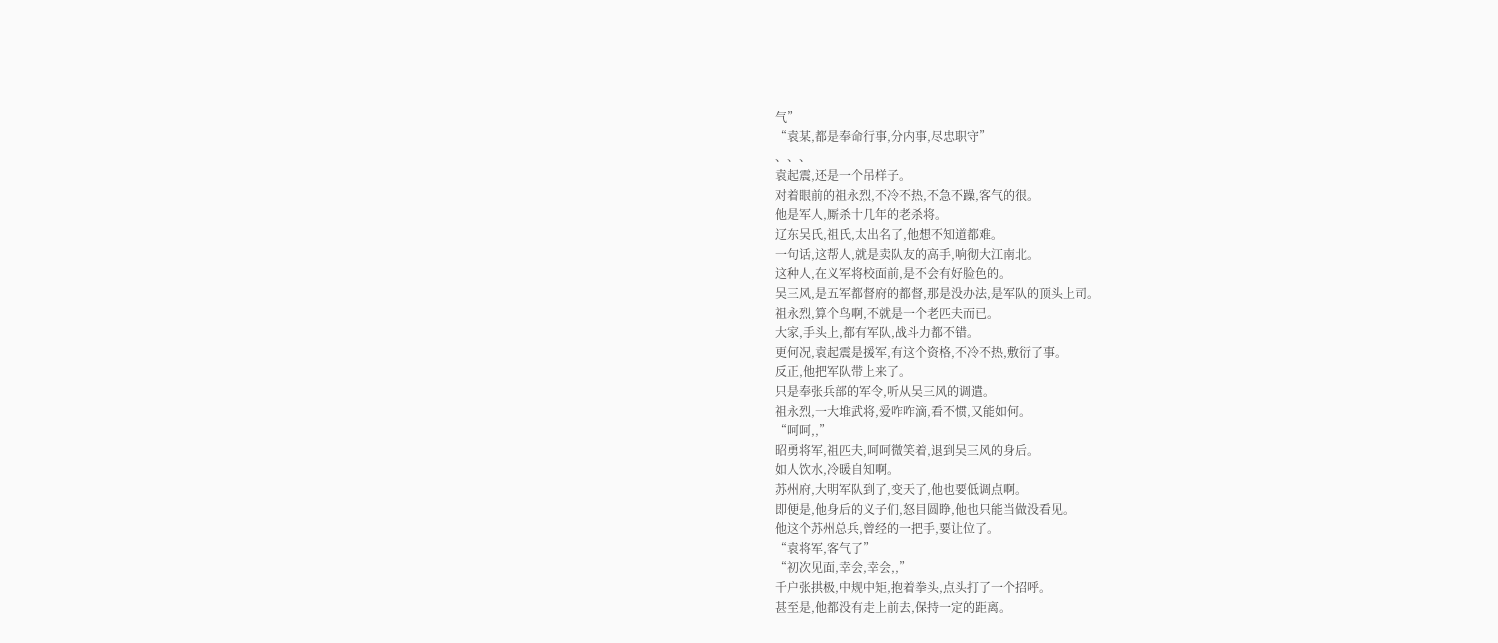气”
“袁某,都是奉命行事,分内事,尽忠职守”
、、、
袁起震,还是一个吊样子。
对着眼前的祖永烈,不冷不热,不急不躁,客气的很。
他是军人,厮杀十几年的老杀将。
辽东吴氏,祖氏,太出名了,他想不知道都难。
一句话,这帮人,就是卖队友的高手,响彻大江南北。
这种人,在义军将校面前,是不会有好脸色的。
吴三风,是五军都督府的都督,那是没办法,是军队的顶头上司。
祖永烈,算个鸟啊,不就是一个老匹夫而已。
大家,手头上,都有军队,战斗力都不错。
更何况,袁起震是援军,有这个资格,不冷不热,敷衍了事。
反正,他把军队带上来了。
只是奉张兵部的军令,听从吴三风的调遣。
祖永烈,一大堆武将,爱咋咋滴,看不惯,又能如何。
“呵呵,,”
昭勇将军,祖匹夫,呵呵微笑着,退到吴三风的身后。
如人饮水,冷暖自知啊。
苏州府,大明军队到了,变天了,他也要低调点啊。
即便是,他身后的义子们,怒目圆睁,他也只能当做没看见。
他这个苏州总兵,曾经的一把手,要让位了。
“袁将军,客气了”
“初次见面,幸会,幸会,,”
千户张拱极,中规中矩,抱着拳头,点头打了一个招呼。
甚至是,他都没有走上前去,保持一定的距离。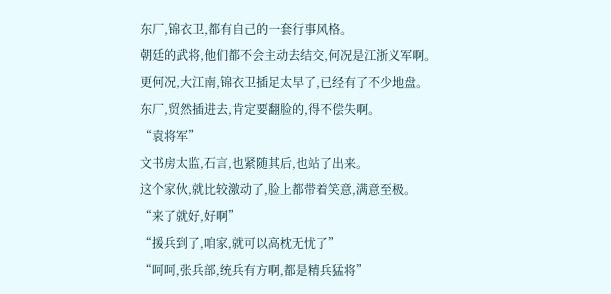东厂,锦衣卫,都有自己的一套行事风格。
朝廷的武将,他们都不会主动去结交,何况是江浙义军啊。
更何况,大江南,锦衣卫插足太早了,已经有了不少地盘。
东厂,贸然插进去,肯定要翻脸的,得不偿失啊。
“袁将军”
文书房太监,石言,也紧随其后,也站了出来。
这个家伙,就比较激动了,脸上都带着笑意,满意至极。
“来了就好,好啊”
“援兵到了,咱家,就可以高枕无忧了”
“呵呵,张兵部,统兵有方啊,都是精兵猛将”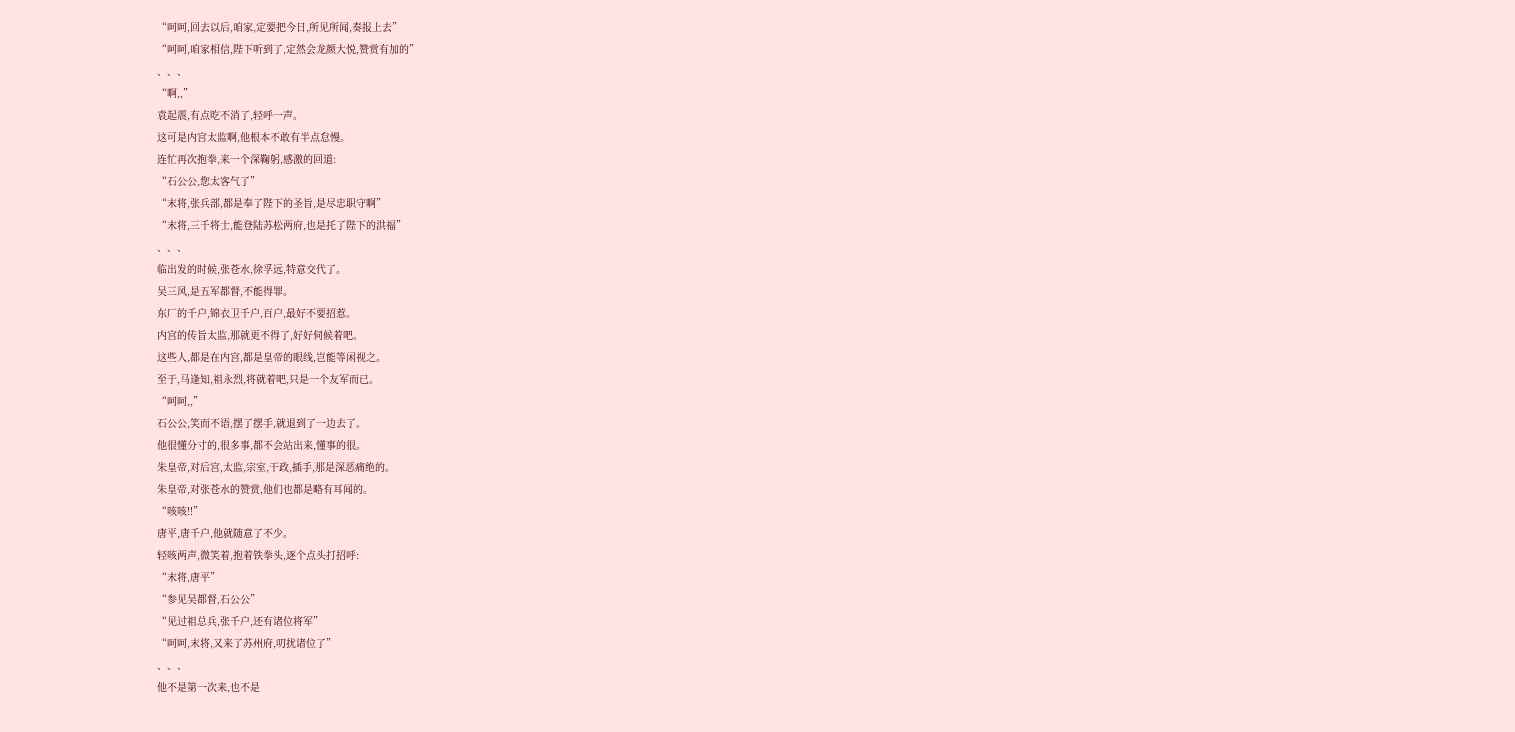“呵呵,回去以后,咱家,定要把今日,所见所闻,奏报上去”
“呵呵,咱家相信,陛下听到了,定然会龙颜大悦,赞赏有加的”
、、、
“啊,,”
袁起震,有点吃不消了,轻呼一声。
这可是内宫太监啊,他根本不敢有半点怠慢。
连忙再次抱拳,来一个深鞠躬,感激的回道:
“石公公,您太客气了”
“末将,张兵部,都是奉了陛下的圣旨,是尽忠职守啊”
“末将,三千将士,能登陆苏松两府,也是托了陛下的洪福”
、、、
临出发的时候,张苍水,徐孚远,特意交代了。
吴三风,是五军都督,不能得罪。
东厂的千户,锦衣卫千户,百户,最好不要招惹。
内宫的传旨太监,那就更不得了,好好伺候着吧。
这些人,都是在内宫,都是皇帝的眼线,岂能等闲视之。
至于,马逢知,祖永烈,将就着吧,只是一个友军而已。
“呵呵,,”
石公公,笑而不语,摆了摆手,就退到了一边去了。
他很懂分寸的,很多事,都不会站出来,懂事的很。
朱皇帝,对后宫,太监,宗室,干政,插手,那是深恶痛绝的。
朱皇帝,对张苍水的赞赏,他们也都是略有耳闻的。
“咳咳!!”
唐平,唐千户,他就随意了不少。
轻咳两声,微笑着,抱着铁拳头,逐个点头打招呼:
“末将,唐平”
“参见吴都督,石公公”
“见过祖总兵,张千户,还有诸位将军”
“呵呵,末将,又来了苏州府,叨扰诸位了”
、、、
他不是第一次来,也不是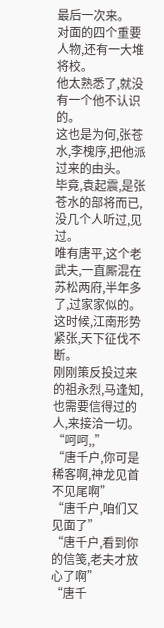最后一次来。
对面的四个重要人物,还有一大堆将校。
他太熟悉了,就没有一个他不认识的。
这也是为何,张苍水,李槐序,把他派过来的由头。
毕竟,袁起震,是张苍水的部将而已,没几个人听过,见过。
唯有唐平,这个老武夫,一直厮混在苏松两府,半年多了,过家家似的。
这时候,江南形势紧张,天下征伐不断。
刚刚策反投过来的祖永烈,马逢知,也需要信得过的人,来接洽一切。
“呵呵,,”
“唐千户,你可是稀客啊,神龙见首不见尾啊”
“唐千户,咱们又见面了”
“唐千户,看到你的信笺,老夫才放心了啊”
“唐千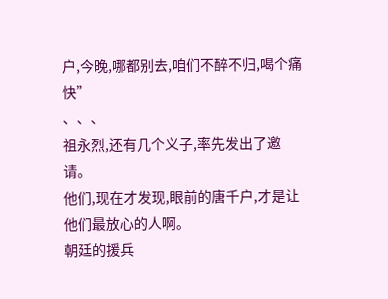户,今晚,哪都别去,咱们不醉不归,喝个痛快”
、、、
祖永烈,还有几个义子,率先发出了邀请。
他们,现在才发现,眼前的唐千户,才是让他们最放心的人啊。
朝廷的援兵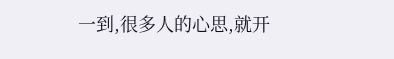一到,很多人的心思,就开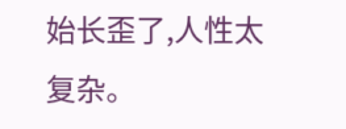始长歪了,人性太复杂。